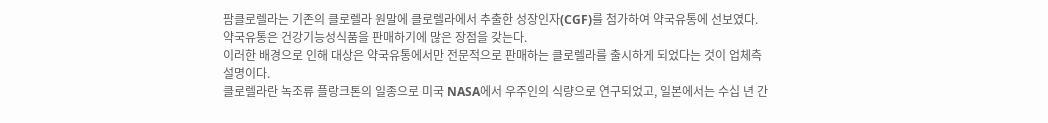팜클로렐라는 기존의 클로렐라 원말에 클로렐라에서 추출한 성장인자(CGF)를 첨가하여 약국유통에 선보였다.
약국유통은 건강기능성식품을 판매하기에 많은 장점을 갖는다.
이러한 배경으로 인해 대상은 약국유통에서만 전문적으로 판매하는 클로렐라를 출시하게 되었다는 것이 업체측 설명이다.
클로렐라란 녹조류 플랑크톤의 일종으로 미국 NASA에서 우주인의 식량으로 연구되었고, 일본에서는 수십 년 간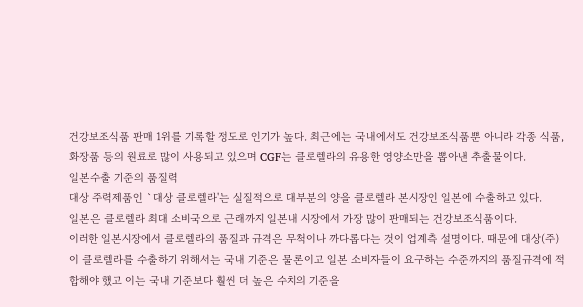건강보조식품 판매 1위를 기록할 정도로 인기가 높다. 최근에는 국내에서도 건강보조식품뿐 아니라 각종 식품, 화장품 등의 원료로 많이 사용되고 있으며 CGF는 클로렐라의 유용한 영양소만을 뽑아낸 추출물이다.
일본수출 기준의 품질력
대상 주력제품인 `대상 클로렐라'는 실질적으로 대부분의 양을 클로렐라 본시장인 일본에 수출하고 있다.
일본은 클로렐라 최대 소비국으로 근래까지 일본내 시장에서 가장 많이 판매되는 건강보조식품이다.
이러한 일본시장에서 클로렐라의 품질과 규격은 무척이나 까다롭다는 것이 업계측 설명이다. 때문에 대상(주)이 클로렐라를 수출하기 위해서는 국내 기준은 물론이고 일본 소비자들이 요구하는 수준까지의 품질규격에 적합해야 했고 이는 국내 기준보다 훨씬 더 높은 수치의 기준을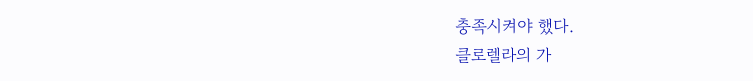충족시켜야 했다.
클로렐라의 가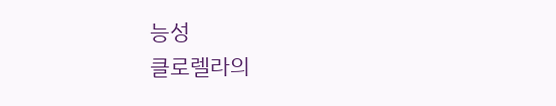능성
클로렐라의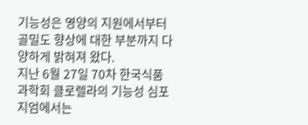기능성은 영양의 지원에서부터 골밀도 향상에 대한 부분까지 다양하게 밝혀져 왔다.
지난 6월 27일 70차 한국식품과학회 클로렐라의 기능성 심포지엄에서는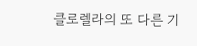클로렐라의 또 다른 기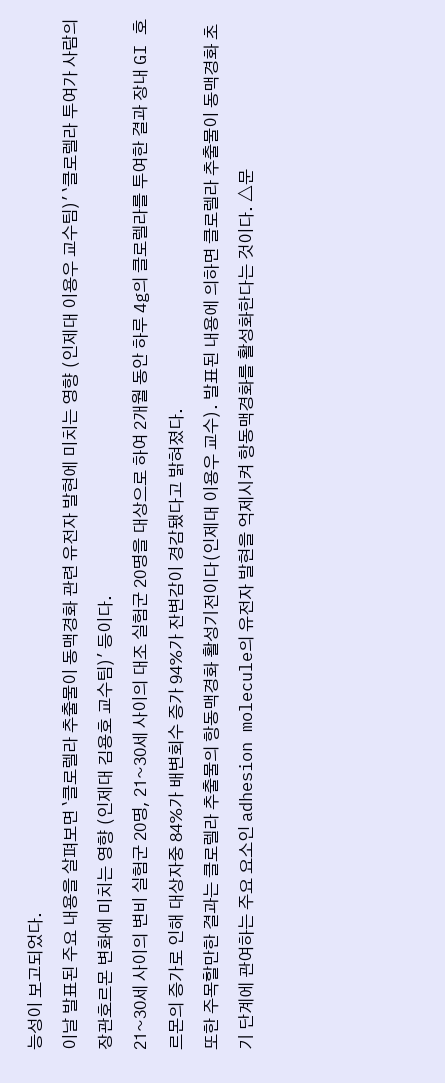능성이 보고되었다.
이날 발표된 주요 내용을 살펴보면 `클로렐라 추출물이 동맥경화 관련 유전자 발현에 미치는 영향 (인제대 이용우 교수팀)' `클로렐라 투여가 사람의 장관호르몬 변화에 미치는 영향 (인제대 김용호 교수팀)' 등이다.
21~30세 사이의 변비 실험군 20명, 21~30세 사이의 대조 실험군 20명을 대상으로 하여 2개월 동안 하루 4g의 클로렐라를 투여한 결과 장내 GI 호르몬의 증가로 인해 대상자중 84%가 배변회수 증가 94%가 잔변감이 경감됐다고 밝혀졌다.
또한 주목할만한 결과는 클로렐라 추출물의 항동맥경화 활성기전이다(인제대 이용우 교수). 발표된 내용에 의하면 클로렐라 추출물이 동맥경화 초기 단계에 관여하는 주요 요소인 adhesion molecule의 유전자 발현을 억제시켜 항동맥경화를 활성화한다는 것이다. △문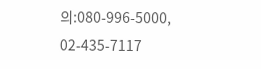의:080-996-5000, 02-435-7117